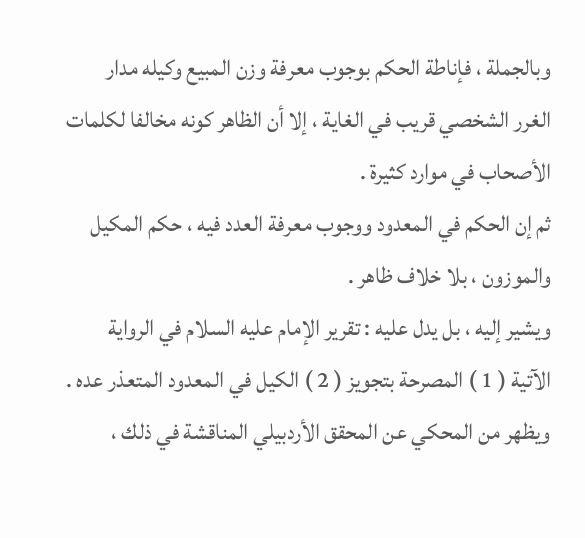وبالجملة ، فإناطة الحكم بوجوب معرفة وزن المبيع وكيله مدار
الغرر الشخصي قريب في الغاية ، إلا أن الظاهر كونه مخالفا لكلمات
الأصحاب في موارد كثيرة .
ثم إن الحكم في المعدود ووجوب معرفة العدد فيه ، حكم المكيل
والموزون ، بلا خلاف ظاهر .
ويشير إليه ، بل يدل عليه : تقرير الإمام عليه السلام في الرواية
الآتية ( 1 ) المصرحة بتجويز ( 2 ) الكيل في المعدود المتعذر عده .
ويظهر من المحكي عن المحقق الأردبيلي المناقشة في ذلك ،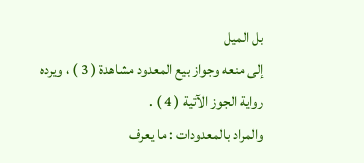بل الميل
إلى منعه وجواز بيع المعدود مشاهدة ( 3 ) ، ويرده رواية الجوز الآتية ( 4 ) .
والمراد بالمعدودات : ما يعرف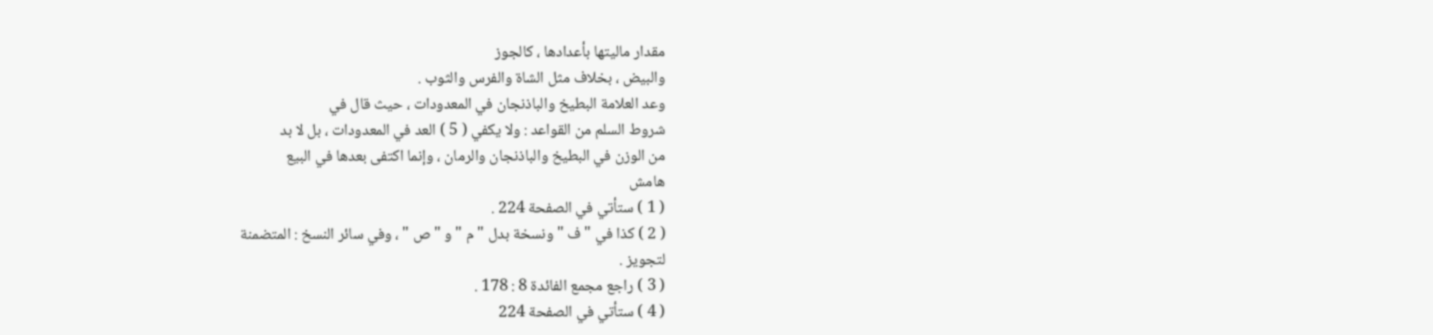مقدار ماليتها بأعدادها ، كالجوز
والبيض ، بخلاف مثل الشاة والفرس والثوب .
وعد العلامة البطيخ والباذنجان في المعدودات ، حيث قال في
شروط السلم من القواعد : ولا يكفي ( 5 ) العد في المعدودات ، بل لا بد
من الوزن في البطيخ والباذنجان والرمان ، وإنما اكتفى بعدها في البيع
هامش
( 1 ) ستأتي في الصفحة 224 .
( 2 ) كذا في " ف " ونسخة بدل " م " و " ص " ، وفي سائر النسخ : المتضمنة
لتجويز .
( 3 ) راجع مجمع الفائدة 8 : 178 .
( 4 ) ستأتي في الصفحة 224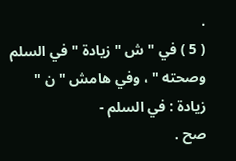.
( 5 ) في " ش " زيادة " في السلم وصحته " ، وفي هامش " ن " زيادة : في السلم -
صح .